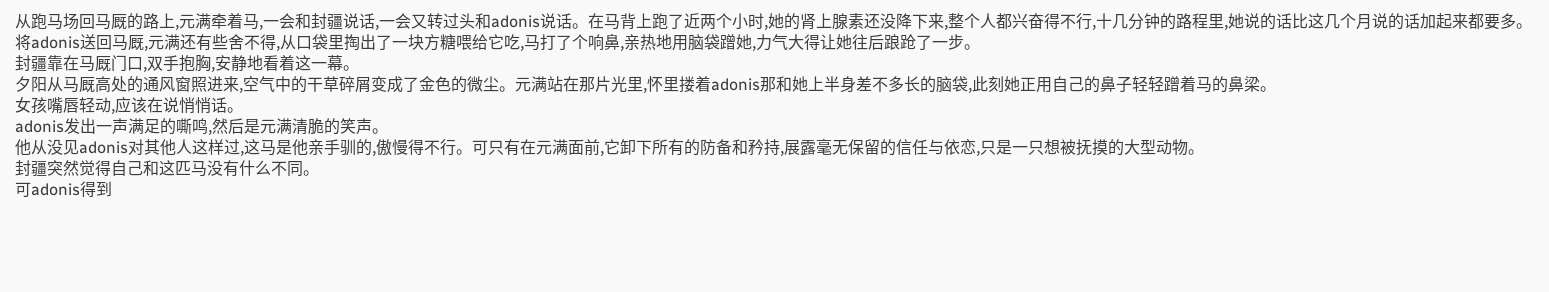从跑马场回马厩的路上,元满牵着马,一会和封疆说话,一会又转过头和adonis说话。在马背上跑了近两个小时,她的肾上腺素还没降下来,整个人都兴奋得不行,十几分钟的路程里,她说的话比这几个月说的话加起来都要多。
将adonis送回马厩,元满还有些舍不得,从口袋里掏出了一块方糖喂给它吃,马打了个响鼻,亲热地用脑袋蹭她,力气大得让她往后踉跄了一步。
封疆靠在马厩门口,双手抱胸,安静地看着这一幕。
夕阳从马厩高处的通风窗照进来,空气中的干草碎屑变成了金色的微尘。元满站在那片光里,怀里搂着adonis那和她上半身差不多长的脑袋,此刻她正用自己的鼻子轻轻蹭着马的鼻梁。
女孩嘴唇轻动,应该在说悄悄话。
adonis发出一声满足的嘶鸣,然后是元满清脆的笑声。
他从没见adonis对其他人这样过,这马是他亲手驯的,傲慢得不行。可只有在元满面前,它卸下所有的防备和矜持,展露毫无保留的信任与依恋,只是一只想被抚摸的大型动物。
封疆突然觉得自己和这匹马没有什么不同。
可adonis得到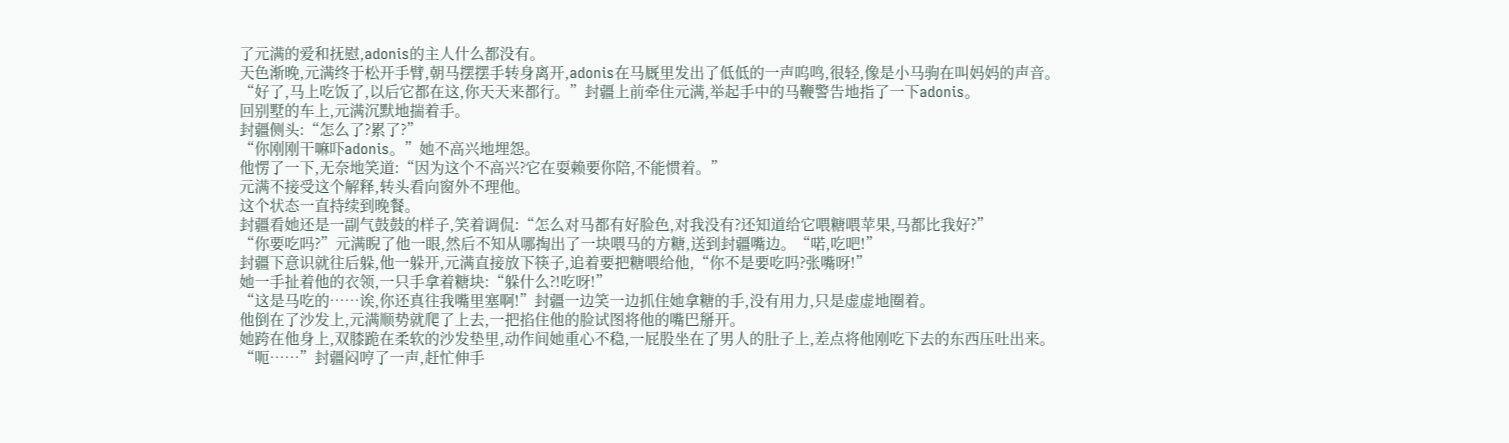了元满的爱和抚慰,adonis的主人什么都没有。
天色渐晚,元满终于松开手臂,朝马摆摆手转身离开,adonis在马厩里发出了低低的一声呜鸣,很轻,像是小马驹在叫妈妈的声音。
“好了,马上吃饭了,以后它都在这,你天天来都行。”封疆上前牵住元满,举起手中的马鞭警告地指了一下adonis。
回别墅的车上,元满沉默地揣着手。
封疆侧头:“怎么了?累了?”
“你刚刚干嘛吓adonis。”她不高兴地埋怨。
他愣了一下,无奈地笑道:“因为这个不高兴?它在耍赖要你陪,不能惯着。”
元满不接受这个解释,转头看向窗外不理他。
这个状态一直持续到晚餐。
封疆看她还是一副气鼓鼓的样子,笑着调侃:“怎么对马都有好脸色,对我没有?还知道给它喂糖喂苹果,马都比我好?”
“你要吃吗?”元满睨了他一眼,然后不知从哪掏出了一块喂马的方糖,送到封疆嘴边。“喏,吃吧!”
封疆下意识就往后躲,他一躲开,元满直接放下筷子,追着要把糖喂给他,“你不是要吃吗?张嘴呀!”
她一手扯着他的衣领,一只手拿着糖块:“躲什么?!吃呀!”
“这是马吃的……诶,你还真往我嘴里塞啊!”封疆一边笑一边抓住她拿糖的手,没有用力,只是虚虚地圈着。
他倒在了沙发上,元满顺势就爬了上去,一把掐住他的脸试图将他的嘴巴掰开。
她跨在他身上,双膝跪在柔软的沙发垫里,动作间她重心不稳,一屁股坐在了男人的肚子上,差点将他刚吃下去的东西压吐出来。
“呃……”封疆闷哼了一声,赶忙伸手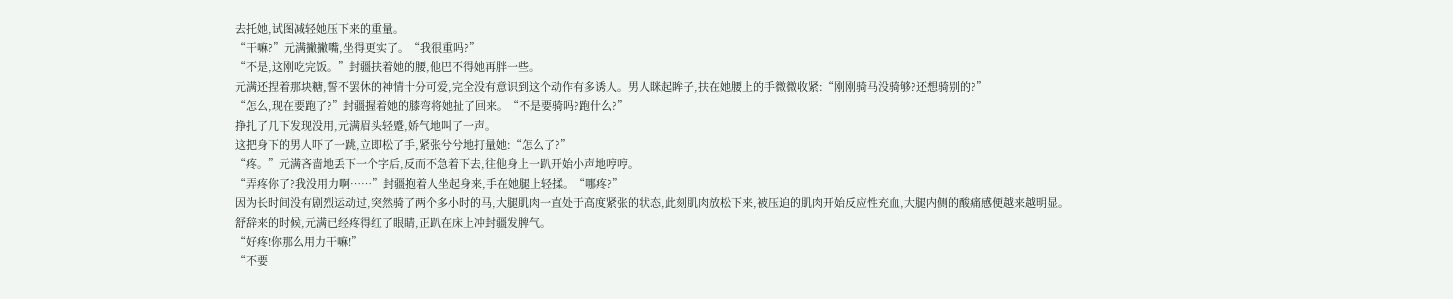去托她,试图减轻她压下来的重量。
“干嘛?”元满撇撇嘴,坐得更实了。“我很重吗?”
“不是,这刚吃完饭。”封疆扶着她的腰,他巴不得她再胖一些。
元满还捏着那块糖,誓不罢休的神情十分可爱,完全没有意识到这个动作有多诱人。男人眯起眸子,扶在她腰上的手微微收紧:“刚刚骑马没骑够?还想骑别的?”
“怎么,现在要跑了?”封疆握着她的膝弯将她扯了回来。“不是要骑吗?跑什么?”
挣扎了几下发现没用,元满眉头轻蹙,娇气地叫了一声。
这把身下的男人吓了一跳,立即松了手,紧张兮兮地打量她:“怎么了?”
“疼。”元满吝啬地丢下一个字后,反而不急着下去,往他身上一趴开始小声地哼哼。
“弄疼你了?我没用力啊……”封疆抱着人坐起身来,手在她腿上轻揉。“哪疼?”
因为长时间没有剧烈运动过,突然骑了两个多小时的马,大腿肌肉一直处于高度紧张的状态,此刻肌肉放松下来,被压迫的肌肉开始反应性充血,大腿内侧的酸痛感便越来越明显。
舒辞来的时候,元满已经疼得红了眼睛,正趴在床上冲封疆发脾气。
“好疼!你那么用力干嘛!”
“不要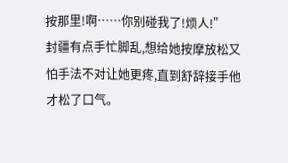按那里!啊……你别碰我了!烦人!”
封疆有点手忙脚乱,想给她按摩放松又怕手法不对让她更疼,直到舒辞接手他才松了口气。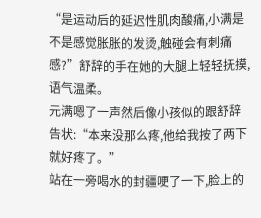“是运动后的延迟性肌肉酸痛,小满是不是感觉胀胀的发烫,触碰会有刺痛感?”舒辞的手在她的大腿上轻轻抚摸,语气温柔。
元满嗯了一声然后像小孩似的跟舒辞告状:“本来没那么疼,他给我按了两下就好疼了。”
站在一旁喝水的封疆哽了一下,脸上的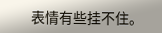表情有些挂不住。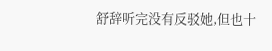舒辞听完没有反驳她,但也十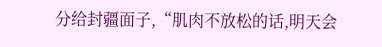分给封疆面子,“肌肉不放松的话,明天会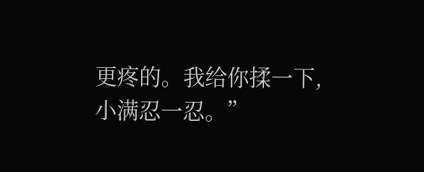更疼的。我给你揉一下,小满忍一忍。”